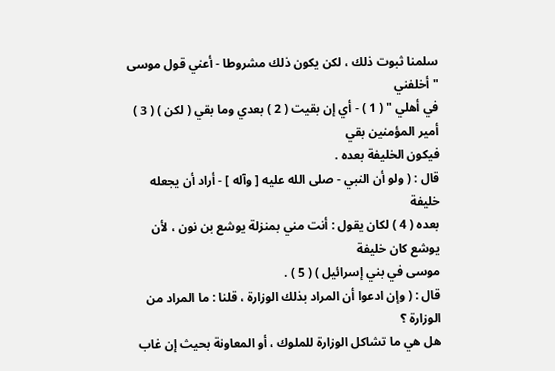سلمنا ثبوت ذلك ، لكن يكون ذلك مشروطا - أعني قول موسى " أخلفني
في أهلي " ( 1 ) - أي إن بقيت ( 2 ) بعدي وما بقي ( لكن ) ( 3 ) أمير المؤمنين بقي
فيكون الخليفة بعده .
قال : ( ولو أن النبي - صلى الله عليه [ وآله ] - أراد أن يجعله خليفة
بعده ( 4 ) لكان يقول : أنت مني بمنزلة يوشع بن نون ، لأن يوشع كان خليفة
موسى في بني إسرائيل ) ( 5 ) .
قال : ( وإن ادعوا أن المراد بذلك الوزارة ، قلنا : ما المراد من الوزارة ؟
هل هي ما تشاكل الوزارة للملوك ، أو المعاونة بحيث إن غاب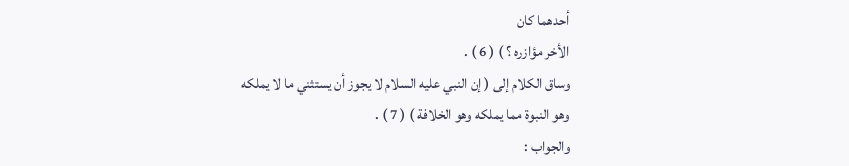أحدهما كان
الأخر مؤازره ؟ ) ( 6 ) .
وساق الكلام إلى ( إن النبي عليه السلام لا يجوز أن يستثني ما لا يملكه
وهو النبوة مما يملكه وهو الخلافة ) ( 7 ) .
والجواب :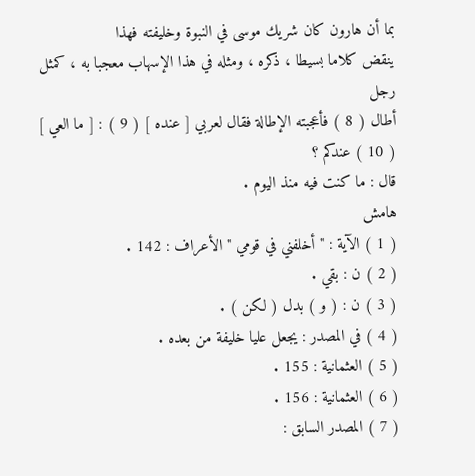بما أن هارون كان شريك موسى في النبوة وخليفته فهذا
ينقض كلاما بسيطا ، ذكره ، ومثله في هذا الإسهاب معجبا به ، كمثل رجل
أطال ( 8 ) فأعجبته الإطالة فقال لعربي [ عنده ] ( 9 ) : [ ما العي ] ( 10 ) عندكم ؟
قال : ما كنت فيه منذ اليوم .
هامش
( 1 ) الآية : " أخلفني في قومي " الأعراف : 142 .
( 2 ) ن : بقي .
( 3 ) ن : ( و ) بدل ( لكن ) .
( 4 ) في المصدر : يجعل عليا خليفة من بعده .
( 5 ) العثمانية : 155 .
( 6 ) العثمانية : 156 .
( 7 ) المصدر السابق :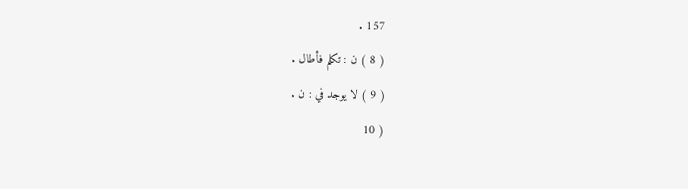157 .
( 8 ) ن : تكلم فأطال .
( 9 ) لا يوجد في : ن .
( 10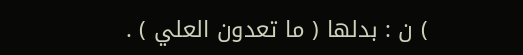) ن : بدلها ( ما تعدون العلي ) .